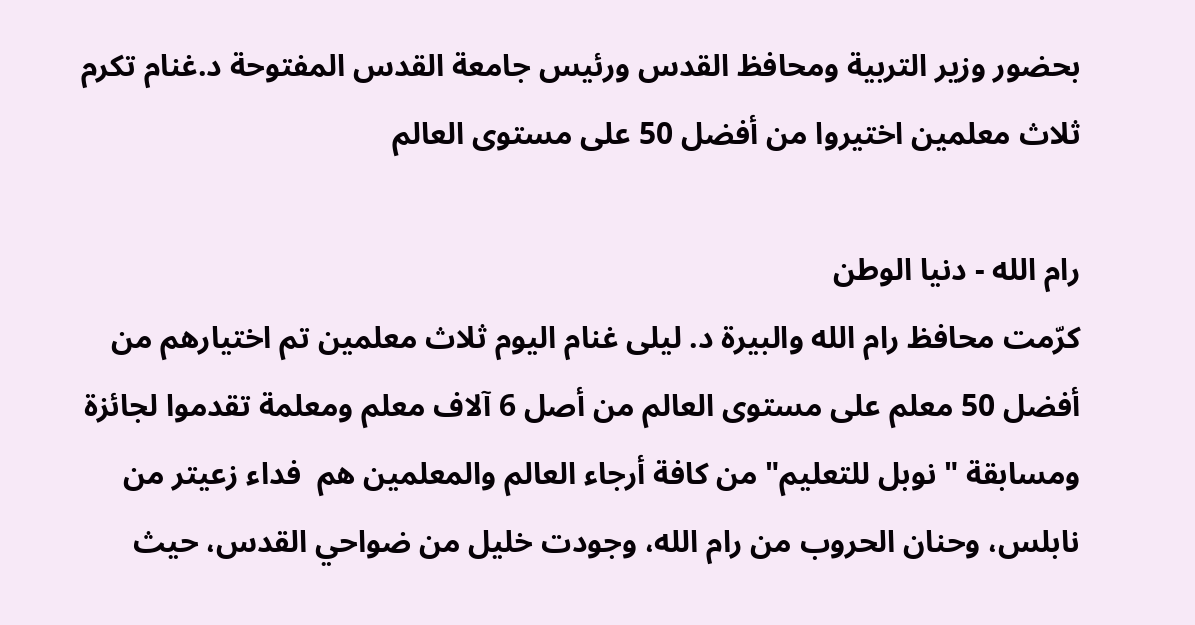بحضور وزير التربية ومحافظ القدس ورئيس جامعة القدس المفتوحة د.غنام تكرم ثلاث معلمين اختيروا من أفضل 50 على مستوى العالم

رام الله - دنيا الوطن
كرّمت محافظ رام الله والبيرة د. ليلى غنام اليوم ثلاث معلمين تم اختيارهم من أفضل 50 معلم على مستوى العالم من أصل 6 آلاف معلم ومعلمة تقدموا لجائزة ومسابقة " نوبل للتعليم" من كافة أرجاء العالم والمعلمين هم  فداء زعيتر من نابلس، وحنان الحروب من رام الله، وجودت خليل من ضواحي القدس، حيث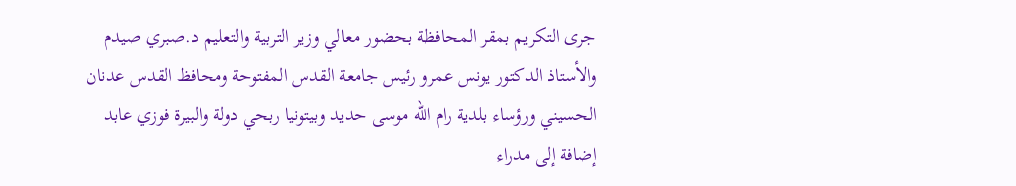جرى التكريم بمقر المحافظة بحضور معالي وزير التربية والتعليم د.صبري صيدم والأستاذ الدكتور يونس عمرو رئيس جامعة القدس المفتوحة ومحافظ القدس عدنان الحسيني ورؤساء بلدية رام الله موسى حديد وبيتونيا ربحي دولة والبيرة فوزي عابد إضافة إلى مدراء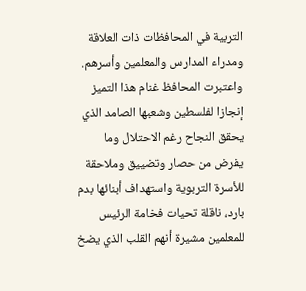التربية في المحافظات ذات العلاقة ومدراء المدارس والمعلمين وأسرهم. واعتبرت المحافظ غنام هذا التميز إنجازا لفلسطين وشعبها الصامد الذي يحقق النجاح رغم الاحتلال وما يفرض من حصار وتضييق وملاحقة للأسرة التربوية واستهداف أبنائها بدم بارد، ناقلة تحيات فخامة الرئيس للمعلمين مشيرة أنهم القلب الذي يضخ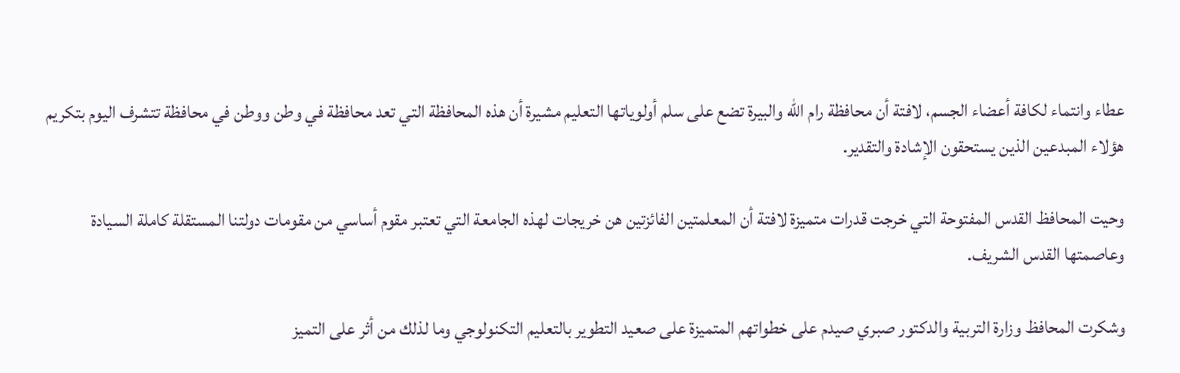عطاء وانتماء لكافة أعضاء الجسم، لافتة أن محافظة رام الله والبيرة تضع على سلم أولوياتها التعليم مشيرة أن هذه المحافظة التي تعد محافظة في وطن ووطن في محافظة تتشرف اليوم بتكريم هؤلاء المبدعين الذين يستحقون الإشادة والتقدير.

وحيت المحافظ القدس المفتوحة التي خرجت قدرات متميزة لافتة أن المعلمتين الفائزتين هن خريجات لهذه الجامعة التي تعتبر مقوم أساسي من مقومات دولتنا المستقلة كاملة السيادة وعاصمتها القدس الشريف.

وشكرت المحافظ وزارة التربية والدكتور صبري صيدم على خطواتهم المتميزة على صعيد التطوير بالتعليم التكنولوجي وما لذلك من أثر على التميز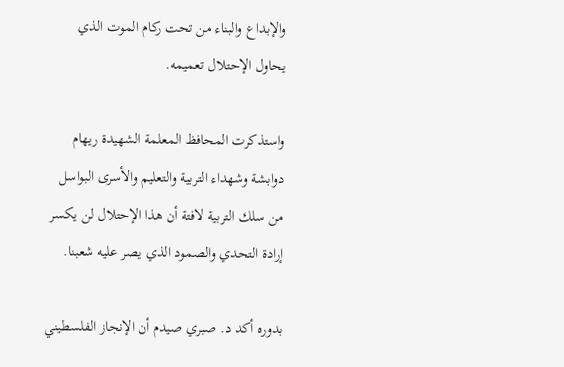والإبداع والبناء من تحت ركام الموت الذي يحاول الإحتلال تعميمه.

واستذكرت المحافظ المعلمة الشهيدة ريهام دوابشة وشهداء التربية والتعليم والأسرى البواسل من سلك التربية لافتة أن هذا الإحتلال لن يكسر إرادة التحدي والصمود الذي يصر عليه شعبنا.

بدوره أكد د. صبري صيدم أن الإنجاز الفلسطيني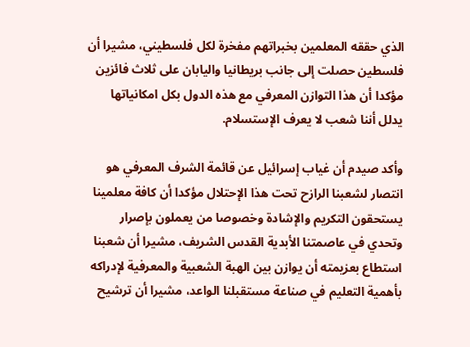الذي حققه المعلمين بخبراتهم مفخرة لكل فلسطيني، مشيرا أن فلسطين حصلت إلى جانب بريطانيا واليابان على ثلاث فائزين مؤكدا أن هذا التوازن المعرفي مع هذه الدول بكل امكانياتها يدلل أننا شعب لا يعرف الإستسلام.

وأكد صيدم أن غياب إسرائيل عن قائمة الشرف المعرفي هو انتصار لشعبنا الرازح تحت هذا الإحتلال مؤكدا أن كافة معلمينا يستحقون التكريم والإشادة وخصوصا من يعملون بإصرار وتحدي في عاصمتنا الأبدية القدس الشريف، مشيرا أن شعبنا استطاع بعزيمته أن يوازن بين الهبة الشعبية والمعرفية لإدراكه بأهمية التعليم في صناعة مستقبلنا الواعد، مشيرا أن ترشيح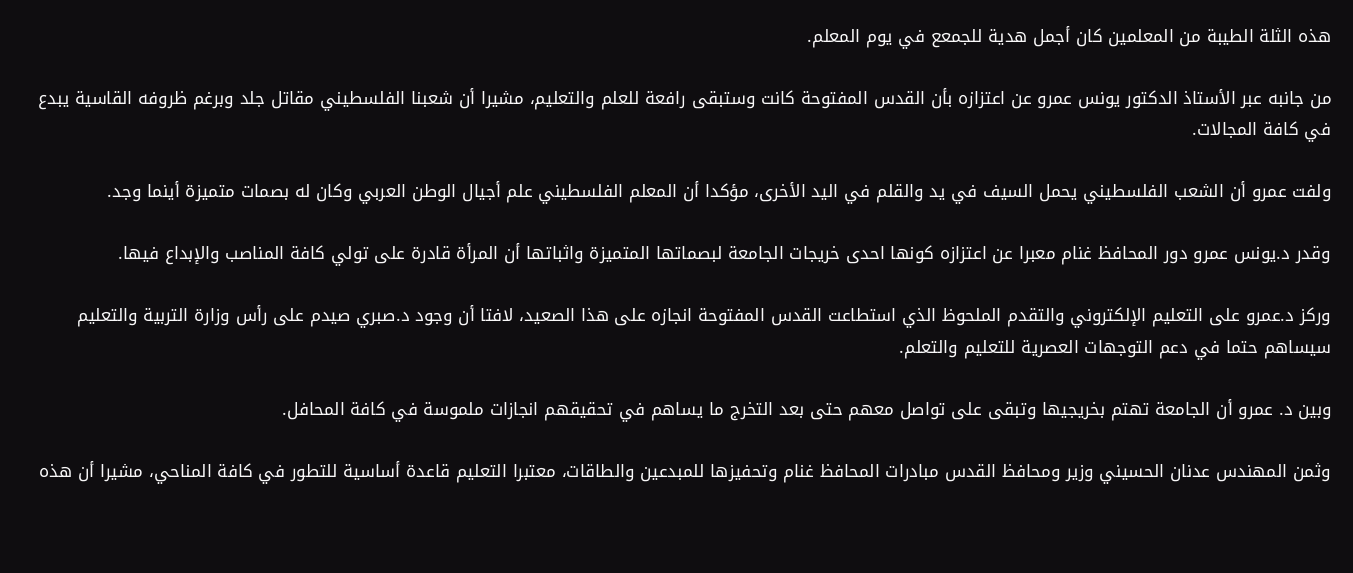هذه الثلة الطيبة من المعلمين كان أجمل هدية للجمعع في يوم المعلم.

من جانبه عبر الأستاذ الدكتور يونس عمرو عن اعتزازه بأن القدس المفتوحة كانت وستبقى رافعة للعلم والتعليم، مشيرا أن شعبنا الفلسطيني مقاتل جلد وبرغم ظروفه القاسية يبدع في كافة المجالات.

ولفت عمرو أن الشعب الفلسطيني يحمل السيف في يد والقلم في اليد الأخرى، مؤكدا أن المعلم الفلسطيني علم أجيال الوطن العربي وكان له بصمات متميزة أينما وجد.

وقدر د.يونس عمرو دور المحافظ غنام معبرا عن اعتزازه كونها احدى خريجات الجامعة لبصماتها المتميزة واثباتها أن المرأة قادرة على تولي كافة المناصب والإبداع فيها.

وركز د.عمرو على التعليم الإلكتروني والتقدم الملحوظ الذي استطاعت القدس المفتوحة انجازه على هذا الصعيد، لافتا أن وجود د.صبري صيدم على رأس وزارة التربية والتعليم سيساهم حتما في دعم التوجهات العصرية للتعليم والتعلم.

وبين د. عمرو أن الجامعة تهتم بخريجيها وتبقى على تواصل معهم حتى بعد التخرج ما يساهم في تحقيقهم انجازات ملموسة في كافة المحافل.

وثمن المهندس عدنان الحسيني وزير ومحافظ القدس مبادرات المحافظ غنام وتحفيزها للمبدعين والطاقات، معتبرا التعليم قاعدة أساسية للتطور في كافة المناحي، مشيرا أن هذه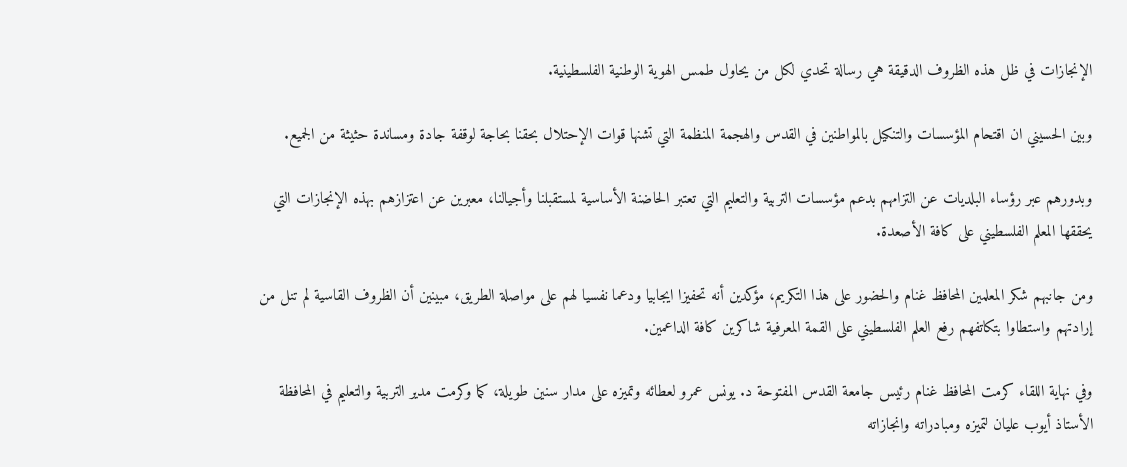الإنجازات في ظل هذه الظروف الدقيقة هي رسالة تحدي لكل من يحاول طمس الهوية الوطنية الفلسطينية.

وبين الحسيني ان اقتحام المؤسسات والتنكيل بالمواطنين في القدس والهجمة المنظمة التي تشنها قوات الإحتلال بحقنا بحاجة لوقفة جادة ومساندة حثيثة من الجميع.

وبدورهم عبر رؤساء البلديات عن التزامهم بدعم مؤسسات التربية والتعليم التي تعتبر الحاضنة الأساسية لمستقبلنا وأجيالنا، معبرين عن اعتزازهم بهذه الإنجازات التي يحققها المعلم الفلسطيني على كافة الأصعدة.

ومن جانبهم شكر المعلمين المحافظ غنام والحضور على هذا التكريم، مؤكدين أنه تحفيزا ايجابيا ودعما نفسيا لهم على مواصلة الطريق، مبينين أن الظروف القاسية لم تنل من إرادتهم واستطاوا بتكاتفهم رفع العلم الفلسطيني على القمة المعرفية شاكرين كافة الداعمين.

وفي نهاية اللقاء كرمت المحافظ غنام رئيس جامعة القدس المفتوحة د. يونس عمرو لعطائه وتميزه على مدار سنين طويلة، كما وكرمت مدير التربية والتعليم في المحافظة الأستاذ أيوب عليان لتميزه ومبادراته وانجازاته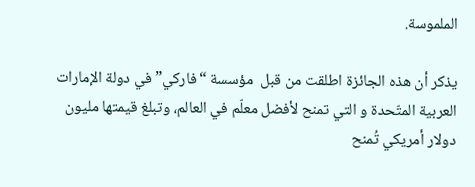الملموسة.

يذكر أن هذه الجائزة اطلقت من قبل  مؤسسة “فاركي” في دولة الإمارات العربية المتّحدة و التي تمنح لأفضل معلّم في العالم، وتبلغ قيمتها مليون دولار أمريكي تُمنح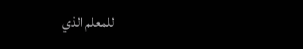للمعلم الذي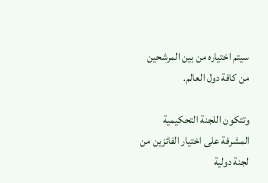سيتم اختياره من بين المرشحين من كافة دول العالم.

وتتكون اللجنة التحكيمية المشرفة على اختيار الفائزين من لجنة دولية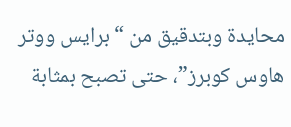محايدة وبتدقيق من “برايس ووتر هاوس كوبرز”، حتى تصبح بمثابة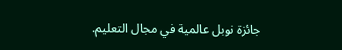جائزة نوبل عالمية في مجال التعليم.